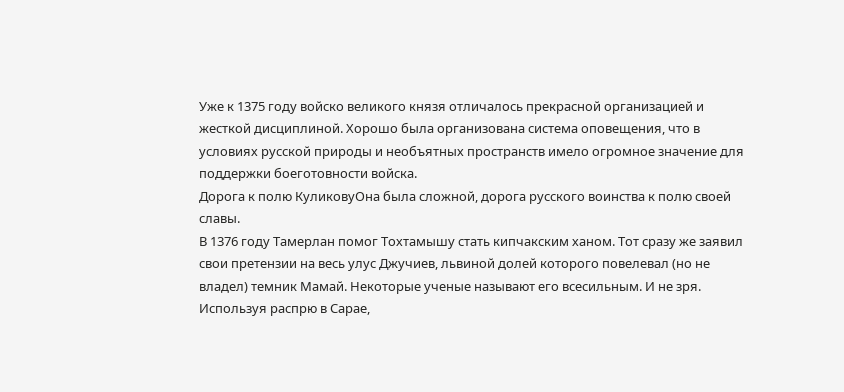Уже к 1375 году войско великого князя отличалось прекрасной организацией и жесткой дисциплиной. Хорошо была организована система оповещения, что в условиях русской природы и необъятных пространств имело огромное значение для поддержки боеготовности войска.
Дорога к полю КуликовуОна была сложной, дорога русского воинства к полю своей славы.
В 1376 году Тамерлан помог Тохтамышу стать кипчакским ханом. Тот сразу же заявил свои претензии на весь улус Джучиев, львиной долей которого повелевал (но не владел) темник Мамай. Некоторые ученые называют его всесильным. И не зря. Используя распрю в Сарае,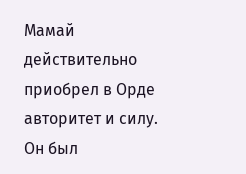Мамай действительно приобрел в Орде авторитет и силу. Он был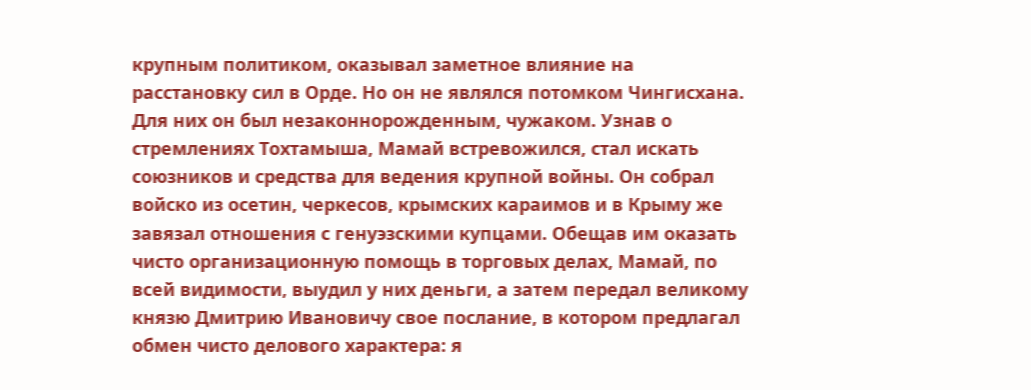крупным политиком, оказывал заметное влияние на расстановку сил в Орде. Но он не являлся потомком Чингисхана. Для них он был незаконнорожденным, чужаком. Узнав о стремлениях Тохтамыша, Мамай встревожился, стал искать союзников и средства для ведения крупной войны. Он собрал войско из осетин, черкесов, крымских караимов и в Крыму же завязал отношения с генуэзскими купцами. Обещав им оказать чисто организационную помощь в торговых делах, Мамай, по всей видимости, выудил у них деньги, а затем передал великому князю Дмитрию Ивановичу свое послание, в котором предлагал обмен чисто делового характера: я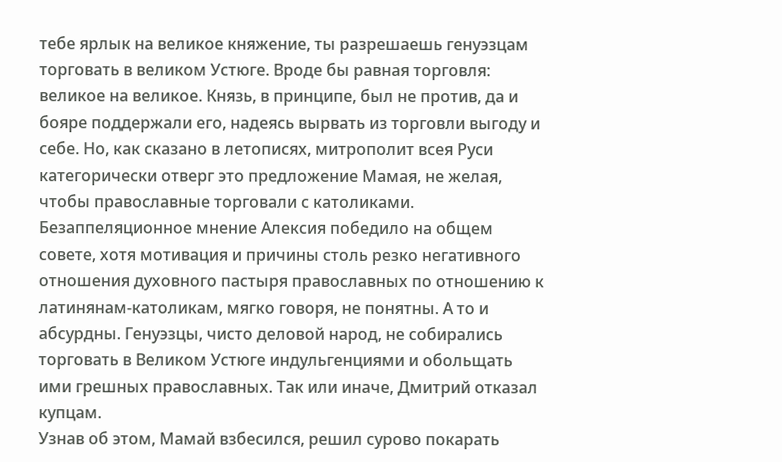тебе ярлык на великое княжение, ты разрешаешь генуэзцам торговать в великом Устюге. Вроде бы равная торговля: великое на великое. Князь, в принципе, был не против, да и бояре поддержали его, надеясь вырвать из торговли выгоду и себе. Но, как сказано в летописях, митрополит всея Руси категорически отверг это предложение Мамая, не желая, чтобы православные торговали с католиками.
Безаппеляционное мнение Алексия победило на общем совете, хотя мотивация и причины столь резко негативного отношения духовного пастыря православных по отношению к латинянам-католикам, мягко говоря, не понятны. А то и абсурдны. Генуэзцы, чисто деловой народ, не собирались торговать в Великом Устюге индульгенциями и обольщать ими грешных православных. Так или иначе, Дмитрий отказал купцам.
Узнав об этом, Мамай взбесился, решил сурово покарать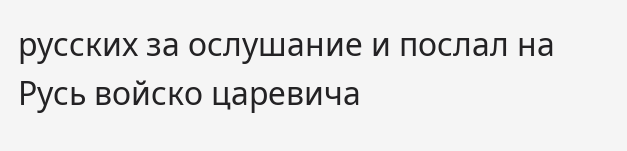русских за ослушание и послал на Русь войско царевича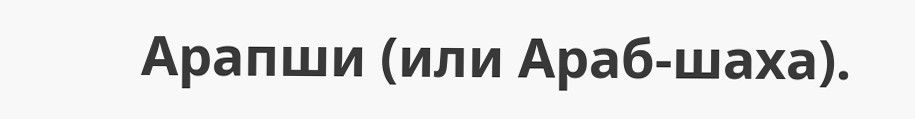Арапши (или Араб-шаха).